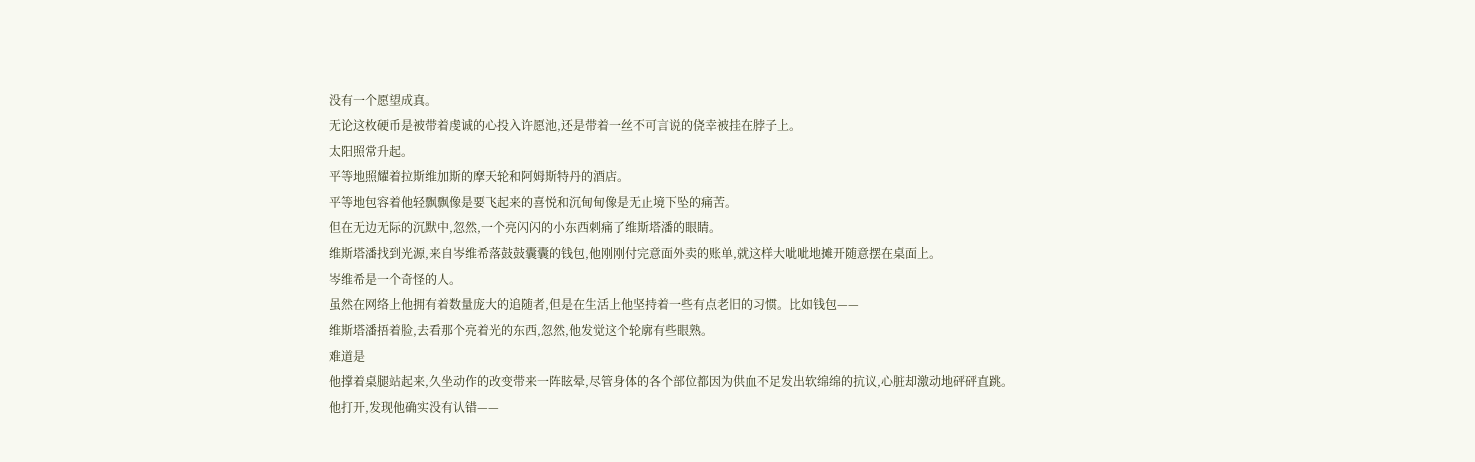没有一个愿望成真。
无论这枚硬币是被带着虔诚的心投入许愿池,还是带着一丝不可言说的侥幸被挂在脖子上。
太阳照常升起。
平等地照耀着拉斯维加斯的摩天轮和阿姆斯特丹的酒店。
平等地包容着他轻飘飘像是要飞起来的喜悦和沉甸甸像是无止境下坠的痛苦。
但在无边无际的沉默中,忽然,一个亮闪闪的小东西刺痛了维斯塔潘的眼睛。
维斯塔潘找到光源,来自岑维希落鼓鼓囊囊的钱包,他刚刚付完意面外卖的账单,就这样大呲呲地摊开随意摆在桌面上。
岑维希是一个奇怪的人。
虽然在网络上他拥有着数量庞大的追随者,但是在生活上他坚持着一些有点老旧的习惯。比如钱包——
维斯塔潘捂着脸,去看那个亮着光的东西,忽然,他发觉这个轮廓有些眼熟。
难道是
他撑着桌腿站起来,久坐动作的改变带来一阵眩晕,尽管身体的各个部位都因为供血不足发出软绵绵的抗议,心脏却激动地砰砰直跳。
他打开,发现他确实没有认错——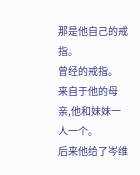那是他自己的戒指。
曾经的戒指。
来自于他的母亲,他和妹妹一人一个。
后来他给了岑维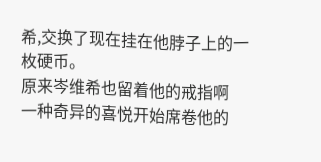希,交换了现在挂在他脖子上的一枚硬币。
原来岑维希也留着他的戒指啊
一种奇异的喜悦开始席卷他的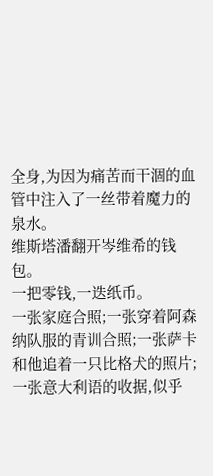全身,为因为痛苦而干涸的血管中注入了一丝带着魔力的泉水。
维斯塔潘翻开岑维希的钱包。
一把零钱,一迭纸币。
一张家庭合照;一张穿着阿森纳队服的青训合照;一张萨卡和他追着一只比格犬的照片;一张意大利语的收据,似乎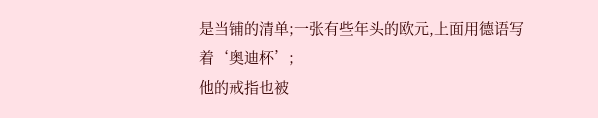是当铺的清单;一张有些年头的欧元,上面用德语写着‘奥迪杯’;
他的戒指也被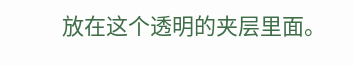放在这个透明的夹层里面。